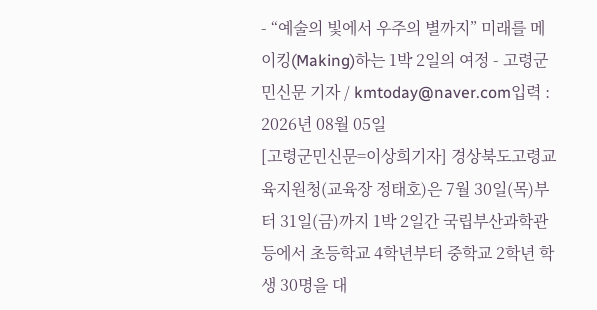- “예술의 빛에서 우주의 별까지” 미래를 메이킹(Making)하는 1박 2일의 여정 - 고령군민신문 기자 / kmtoday@naver.com입력 : 2026년 08월 05일
[고령군민신문=이상희기자] 경상북도고령교육지원청(교육장 정태호)은 7월 30일(목)부터 31일(금)까지 1박 2일간 국립부산과학관 등에서 초등학교 4학년부터 중학교 2학년 학생 30명을 대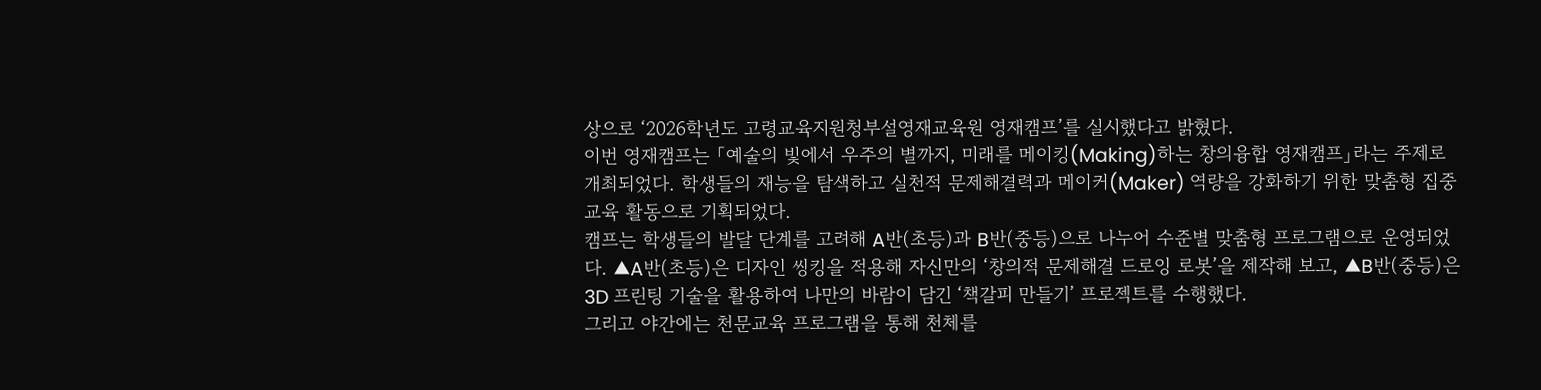상으로 ‘2026학년도 고령교육지원청부설영재교육원 영재캠프’를 실시했다고 밝혔다.
이번 영재캠프는 「예술의 빛에서 우주의 별까지, 미래를 메이킹(Making)하는 창의융합 영재캠프」라는 주제로 개최되었다. 학생들의 재능을 탐색하고 실천적 문제해결력과 메이커(Maker) 역량을 강화하기 위한 맞춤형 집중 교육 활동으로 기획되었다.
캠프는 학생들의 발달 단계를 고려해 A반(초등)과 B반(중등)으로 나누어 수준별 맞춤형 프로그램으로 운영되었다. ▲A반(초등)은 디자인 씽킹을 적용해 자신만의 ‘창의적 문제해결 드로잉 로봇’을 제작해 보고, ▲B반(중등)은 3D 프린팅 기술을 활용하여 나만의 바람이 담긴 ‘책갈피 만들기’ 프로젝트를 수행했다.
그리고 야간에는 천문교육 프로그램을 통해 천체를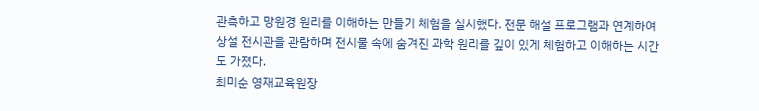관측하고 망원경 원리를 이해하는 만들기 체험을 실시했다. 전문 해설 프로그램과 연계하여 상설 전시관을 관람하며 전시물 속에 숨겨진 과학 원리를 깊이 있게 체험하고 이해하는 시간도 가졌다.
최미순 영재교육원장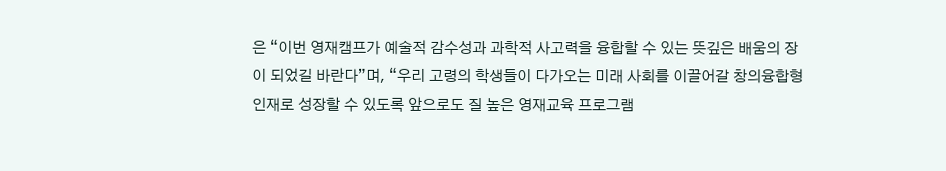은 “이번 영재캠프가 예술적 감수성과 과학적 사고력을 융합할 수 있는 뜻깊은 배움의 장이 되었길 바란다”며, “우리 고령의 학생들이 다가오는 미래 사회를 이끌어갈 창의융합형 인재로 성장할 수 있도록 앞으로도 질 높은 영재교육 프로그램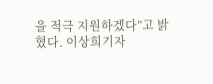을 적극 지원하겠다”고 밝혔다. 이상희기자